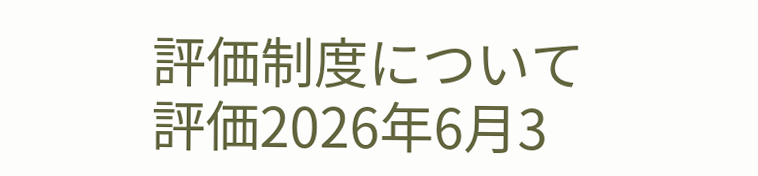評価制度について
評価2026年6月3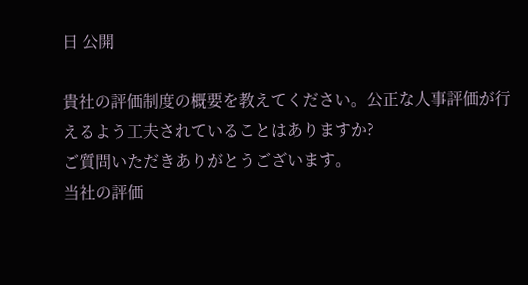日 公開

貴社の評価制度の概要を教えてください。公正な人事評価が行えるよう工夫されていることはありますか?
ご質問いただきありがとうございます。
当社の評価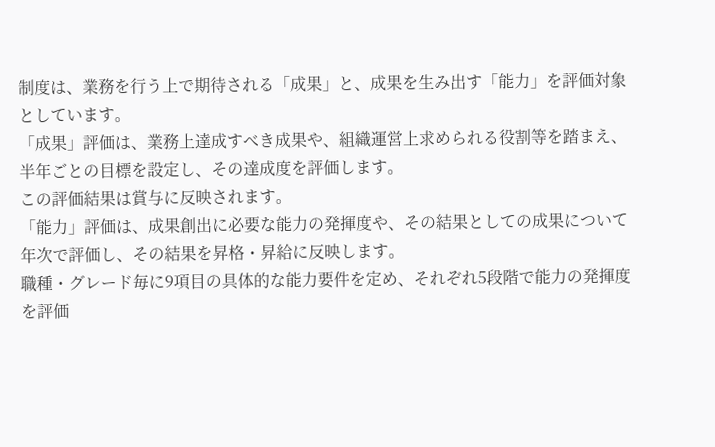制度は、業務を行う上で期待される「成果」と、成果を生み出す「能力」を評価対象としています。
「成果」評価は、業務上達成すべき成果や、組織運営上求められる役割等を踏まえ、半年ごとの目標を設定し、その達成度を評価します。
この評価結果は賞与に反映されます。
「能力」評価は、成果創出に必要な能力の発揮度や、その結果としての成果について年次で評価し、その結果を昇格・昇給に反映します。
職種・グレード毎に9項目の具体的な能力要件を定め、それぞれ5段階で能力の発揮度を評価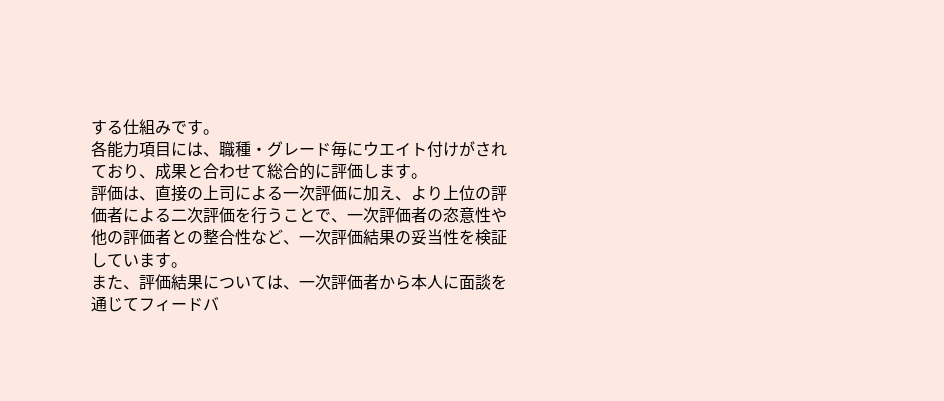する仕組みです。
各能力項目には、職種・グレード毎にウエイト付けがされており、成果と合わせて総合的に評価します。
評価は、直接の上司による一次評価に加え、より上位の評価者による二次評価を行うことで、一次評価者の恣意性や他の評価者との整合性など、一次評価結果の妥当性を検証しています。
また、評価結果については、一次評価者から本人に面談を通じてフィードバ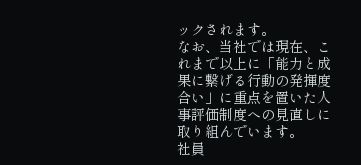ックされます。
なお、当社では現在、これまで以上に「能力と成果に繋げる行動の発揮度合い」に重点を置いた人事評価制度への見直しに取り組んでいます。
社員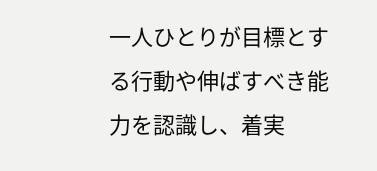一人ひとりが目標とする行動や伸ばすべき能力を認識し、着実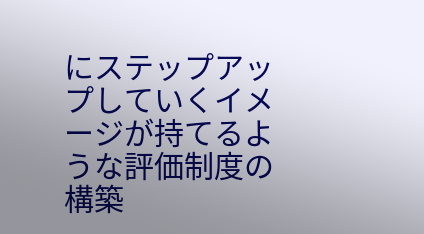にステップアップしていくイメージが持てるような評価制度の構築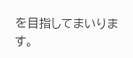を目指してまいります。